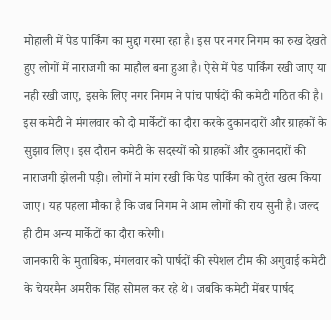मोहाली में पेड पार्किंग का मुद्दा गरमा रहा है। इस पर नगर निगम का रुख देखते हुए लोगों में नाराजगी का माहौल बना हुआ है। ऐसे में पेड पार्किंग रखी जाए या नही रखी जाए, इसके लिए नगर निगम ने पांच पार्षदों की कमेटी गठित की है।
इस कमेटी ने मंगलवार को दो मार्केटों का दौरा करके दुकानदारों और ग्राहकों के सुझाव लिए। इस दौरान कमेटी के सदस्यों को ग्राहकों और दुकानदारों की नाराजगी झेलनी पड़ी। लोगों ने मांग रखी कि पेड पार्किंग को तुरंत खत्म किया जाए। यह पहला मौका है कि जब निगम ने आम लोगों की राय सुनी है। जल्द ही टीम अन्य मार्केटों का दौरा करेगी।
जानकारी के मुताबिक, मंगलवार को पार्षदों की स्पेशल टीम की अगुवाई कमेटी के चेयरमैन अमरीक सिंह सोमल कर रहे थे। जबकि कमेटी मेंबर पार्षद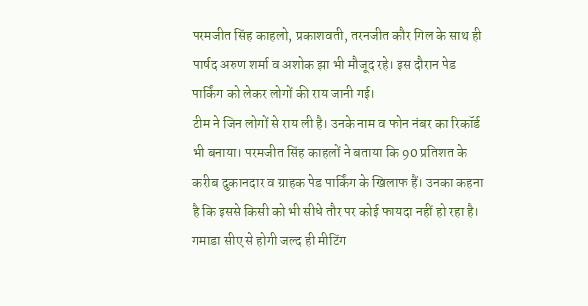परमजीत सिंह काहलो, प्रकाशवती, तरनजीत कौर गिल के साथ ही पार्षद अरुण शर्मा व अशोक झा भी मौजूद रहे। इस दौरान पेड पार्किंग को लेकर लोगों की राय जानी गई।
टीम ने जिन लोगों से राय ली है। उनके नाम व फोन नंबर का रिकॉर्ड भी बनाया। परमजीत सिंह काहलों ने बताया कि 90 प्रतिशत के करीब दुकानदार व ग्राहक पेड पार्किंग के खिलाफ हैं। उनका कहना है कि इससे किसी को भी सीधे तौर पर कोई फायदा नहीं हो रहा है।
गमाडा सीए से होगी जल्द ही मीटिंग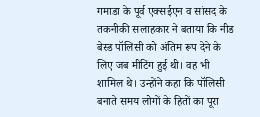गमाडा के पूर्व एक्सईएन व सांसद के तकनीकी सलाहकार ने बताया कि नीड बेस्ड पॉलिसी को अंतिम रूप देने के लिए जब मीटिंग हुई थी। वह भी शामिल थे। उन्होंने कहा कि पॉलिसी बनाते समय लोगों के हितों का पूरा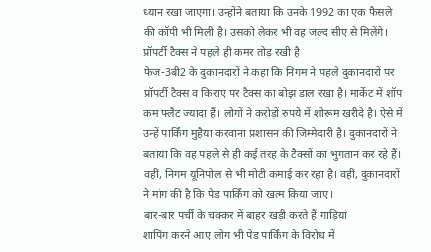ध्यान रखा जाएगा। उन्होंने बताया कि उनके 1992 का एक फैसले की कॉपी भी मिली है। उसको लेकर भी वह जल्द सीए से मिलेंगे।
प्रॉपर्टी टैक्स ने पहले ही कमर तोड़ रखी है
फेज-3बी2 के दुकानदारों ने कहा कि निगम ने पहले दुकानदारों पर प्रॉपर्टी टैक्स व किराए पर टैक्स का बोझ डाल रखा है। मार्केट में शॉप कम फ्लैट ज्यादा हैं। लोगों ने करोड़ों रुपये में शोरूम खरीदे है। ऐसे में उन्हें पार्किंग मुहैया करवाना प्रशासन की जिम्मेदारी है। दुकानदारों ने बताया कि वह पहले से ही कई तरह के टैक्सों का भुगतान कर रहे हैं। वहीं, निगम यूनिपोल से भी मोटी कमाई कर रहा है। वहीं, दुकानदारों ने मांग की है कि पेड पार्किंग को खत्म किया जाए।
बार-बार पर्ची के चक्कर में बाहर खड़ी करते हैं गाड़ियां
शापिंग करने आए लोग भी पेड पार्किंग के विरोध में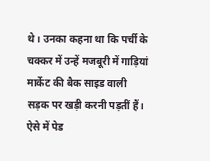थे। उनका कहना था कि पर्ची के चक्कर में उन्हें मजबूरी में गाड़ियां मार्केट की बैक साइड वाली सड़क पर खड़ी करनी पड़तीं हैं। ऐसे में पेड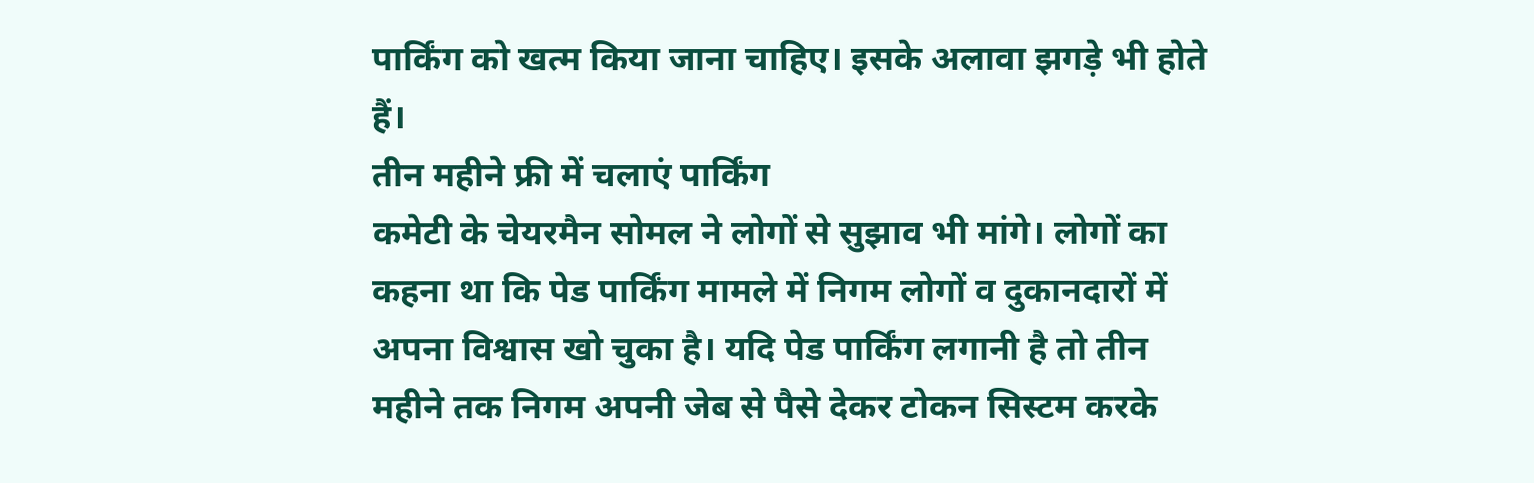पार्किंग को खत्म किया जाना चाहिए। इसके अलावा झगड़े भी होते हैं।
तीन महीने फ्री में चलाएं पार्किंग
कमेटी के चेयरमैन सोमल ने लोगों से सुझाव भी मांगे। लोगों का कहना था कि पेड पार्किंग मामले में निगम लोगों व दुकानदारों में अपना विश्वास खो चुका है। यदि पेड पार्किंग लगानी है तो तीन महीने तक निगम अपनी जेब से पैसे देकर टोकन सिस्टम करके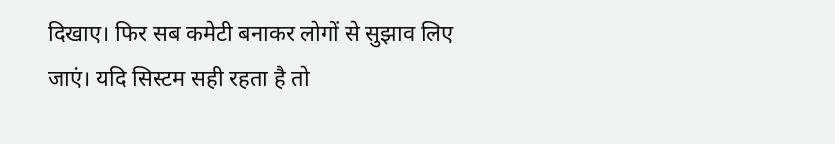दिखाए। फिर सब कमेटी बनाकर लोगों से सुझाव लिए जाएं। यदि सिस्टम सही रहता है तो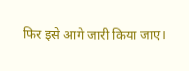फिर इसे आगे जारी किया जाए।